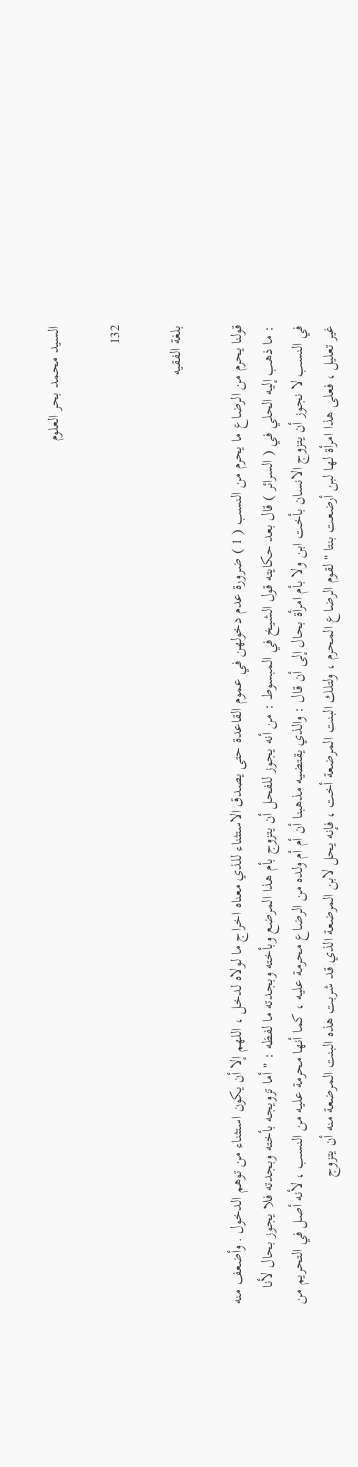السيد محمد بحر العلوم

132

بلغة الفقيه

قولنا يحرم من الرضاع ما يحرم من النسب ( 1 ) ضرورة عدم دخولهن في عموم القاعدة حتى يصدق الاستثناء للذي معناه اخراج ما لولاه لدخل ، اللهم إلا أن يكون استثناء من توهم الدخول . وأضعف منه : ما ذهب إليه الحلي في ( السرائر ) قال بعد حكايته قول الشيخ في المبسوط : من أنه يجوز للفحل أن يتزوج بأم هذا المرضع وبأخته وبجدته ما لفظه : " أما تزويجه بأخته وبجدته فلا يجوز بحال لأنا في النسب لا نجوز أن يتزوج الانسان بأخت ابن ولا بأم امرأة بحال إلى أن قال : والذي يقتضيه مذهبنا أن أم أم ولده من الرضاع محرمة عليه ، كما أنها محرمة عليه من النسب ، لأنه أصل في التحريم من غير تعليل ، فعلى هذا امرأة لها لبن أرضعت بنتا " لقوم الرضاع المحرم ، ولتلك البنت المرضعة أخت ، فإنه يحل لابن المرضعة الذي قد شربت هذه البنت المرضعة منه أن يتزوج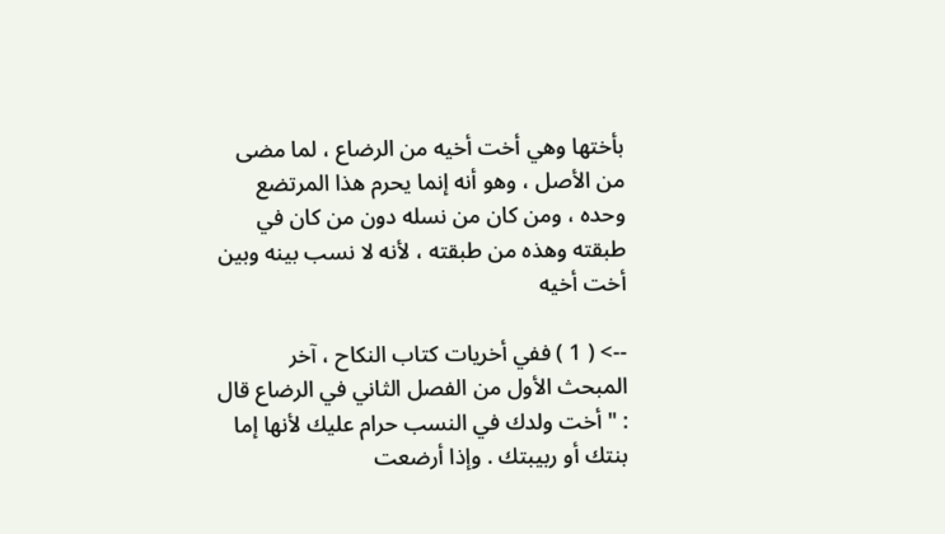بأختها وهي أخت أخيه من الرضاع ، لما مضى من الأصل ، وهو أنه إنما يحرم هذا المرتضع وحده ، ومن كان من نسله دون من كان في طبقته وهذه من طبقته ، لأنه لا نسب بينه وبين أخت أخيه

--> ( 1 ) ففي أخريات كتاب النكاح ، آخر المبحث الأول من الفصل الثاني في الرضاع قال : " أخت ولدك في النسب حرام عليك لأنها إما بنتك أو ربيبتك . وإذا أرضعت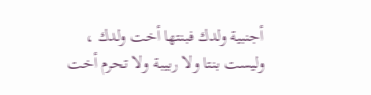أجنبية ولدك فبنتها أخت ولدك ، وليست بنتا ولا ربيبة ولا تحرم أخت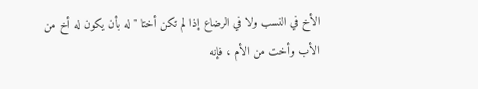الأخ في النسب ولا في الرضاع إذا لم تكن أختا " له بأن يكون له أخ من الأب وأخت من الأم ، فإنه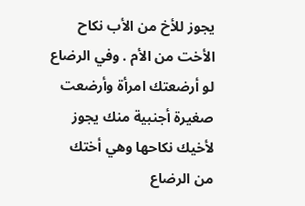يجوز للأخ من الأب نكاح الأخت من الأم . وفي الرضاع لو أرضعتك امرأة وأرضعت صغيرة أجنبية منك يجوز لأخيك نكاحها وهي أختك من الرضاع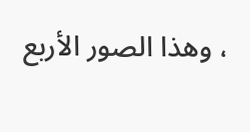، وهذا الصور الأربع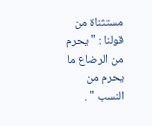مستثناة من قولنا : " يحرم من الرضاع ما يحرم من النسب " .